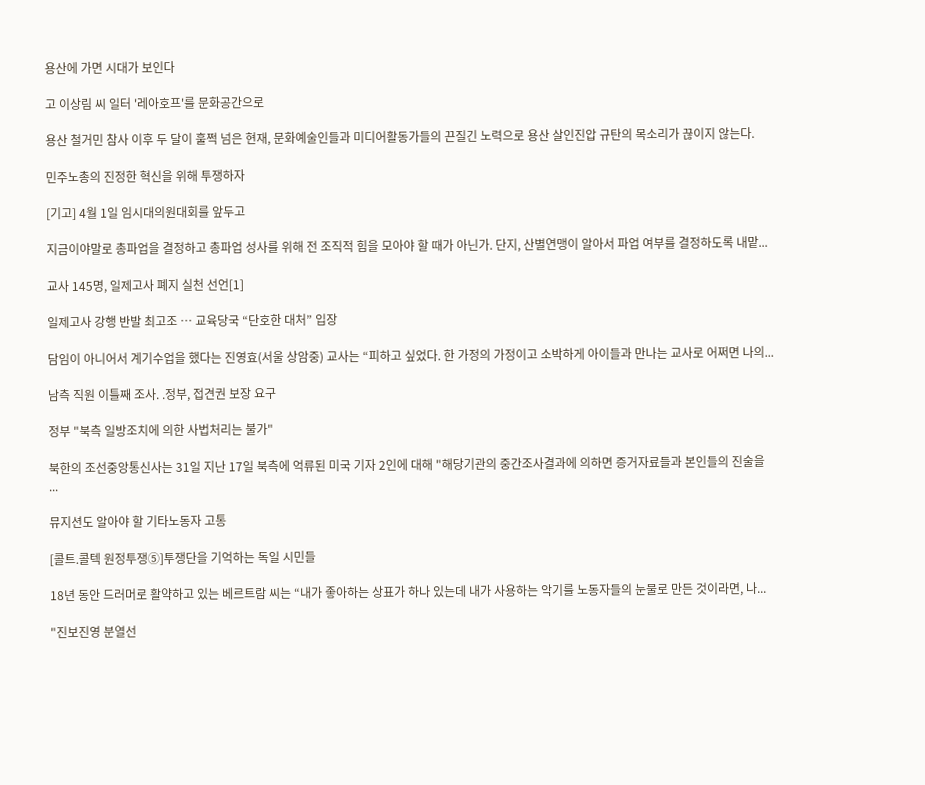용산에 가면 시대가 보인다

고 이상림 씨 일터 '레아호프'를 문화공간으로

용산 철거민 참사 이후 두 달이 훌쩍 넘은 현재, 문화예술인들과 미디어활동가들의 끈질긴 노력으로 용산 살인진압 규탄의 목소리가 끊이지 않는다.

민주노총의 진정한 혁신을 위해 투쟁하자

[기고] 4월 1일 임시대의원대회를 앞두고

지금이야말로 총파업을 결정하고 총파업 성사를 위해 전 조직적 힘을 모아야 할 때가 아닌가. 단지, 산별연맹이 알아서 파업 여부를 결정하도록 내맡...

교사 145명, 일제고사 폐지 실천 선언[1]

일제고사 강행 반발 최고조 … 교육당국 “단호한 대처” 입장

담임이 아니어서 계기수업을 했다는 진영효(서울 상암중) 교사는 “피하고 싶었다. 한 가정의 가정이고 소박하게 아이들과 만나는 교사로 어쩌면 나의...

남측 직원 이틀째 조사. .정부, 접견권 보장 요구

정부 "북측 일방조치에 의한 사법처리는 불가"

북한의 조선중앙통신사는 31일 지난 17일 북측에 억류된 미국 기자 2인에 대해 "해당기관의 중간조사결과에 의하면 증거자료들과 본인들의 진술을 ...

뮤지션도 알아야 할 기타노동자 고통

[콜트.콜텍 원정투쟁⑤]투쟁단을 기억하는 독일 시민들

18년 동안 드러머로 활약하고 있는 베르트람 씨는 “내가 좋아하는 상표가 하나 있는데 내가 사용하는 악기를 노동자들의 눈물로 만든 것이라면, 나...

"진보진영 분열선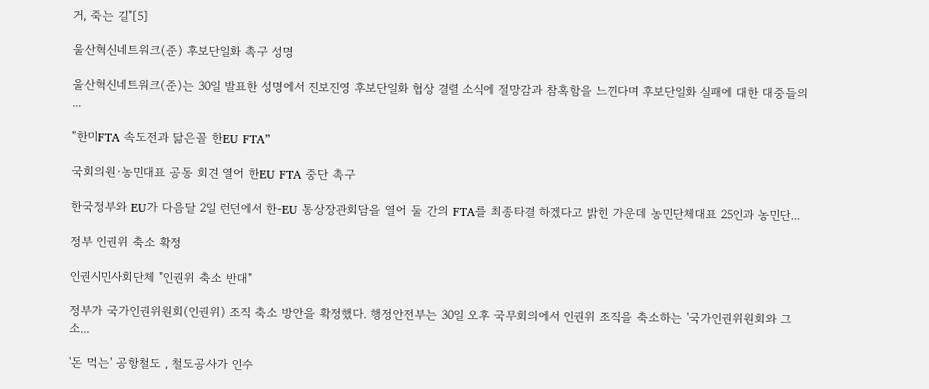거, 죽는 길"[5]

울산혁신네트워크(준) 후보단일화 촉구 성명

울산혁신네트워크(준)는 30일 발표한 성명에서 진보진영 후보단일화 협상 결렬 소식에 절망감과 참혹함을 느낀다며 후보단일화 실패에 대한 대중들의 ...

“한미FTA 속도전과 닮은꼴 한EU FTA”

국회의원·농민대표 공동 회견 열어 한EU FTA 중단 촉구

한국정부와 EU가 다음달 2일 런던에서 한-EU 통상장관회담을 열어 둘 간의 FTA를 최종타결 하겠다고 밝힌 가운데 농민단체대표 25인과 농민단...

정부 인권위 축소 확정

인권시민사회단체 "인권위 축소 반대"

정부가 국가인권위원회(인권위) 조직 축소 방안을 확정했다. 행정안전부는 30일 오후 국무회의에서 인권위 조직을 축소하는 '국가인권위원회와 그 소...

'돈 먹는' 공항철도 , 철도공사가 인수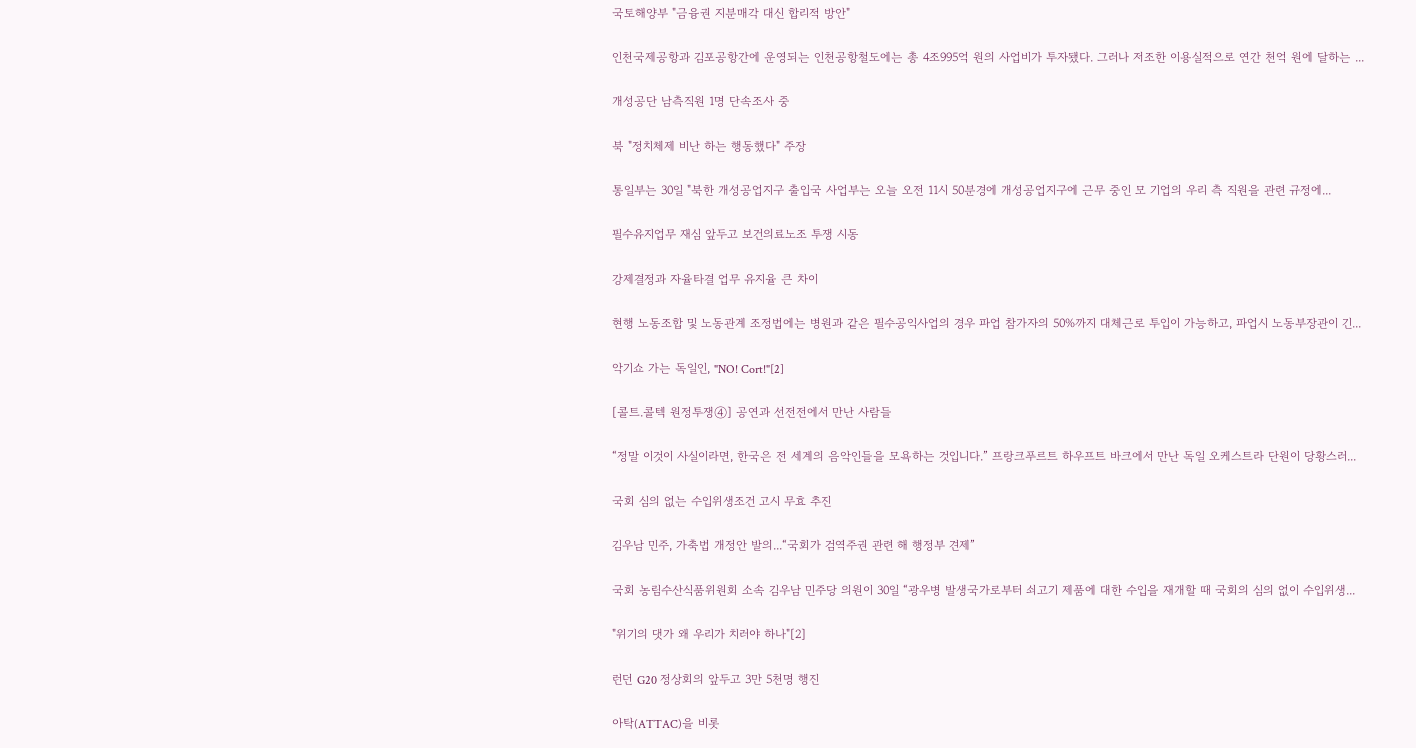국토해양부 "금융권 지분매각 대신 합리적 방안"

인천국제공항과 김포공항간에 운영되는 인천공항철도에는 총 4조995억 원의 사업비가 투자됐다. 그러나 저조한 이용실적으로 연간 천억 원에 달하는 ...

개성공단 남측직원 1명 단속조사 중

북 "정치체제 비난 하는 행동했다" 주장

통일부는 30일 "북한 개성공업지구 출입국 사업부는 오늘 오전 11시 50분경에 개성공업지구에 근무 중인 모 기업의 우리 측 직원을 관련 규정에...

필수유지업무 재심 앞두고 보건의료노조 투쟁 시동

강제결정과 자율타결 업무 유지율 큰 차이

현행 노동조합 및 노동관계 조정법에는 병원과 같은 필수공익사업의 경우 파업 참가자의 50%까지 대체근로 투입이 가능하고, 파업시 노동부장관이 긴...

악기쇼 가는 독일인, "NO! Cort!"[2]

[콜트.콜텍 원정투쟁④] 공연과 선전전에서 만난 사람들

“정말 이것이 사실이라면, 한국은 전 세계의 음악인들을 모욕하는 것입니다.” 프랑크푸르트 하우프트 바크에서 만난 독일 오케스트라 단원이 당황스러...

국회 심의 없는 수입위생조건 고시 무효 추진

김우남 민주, 가축법 개정안 발의...“국회가 검역주권 관련 해 행정부 견제”

국회 농림수산식품위원회 소속 김우남 민주당 의원이 30일 “광우병 발생국가로부터 쇠고기 제품에 대한 수입을 재개할 때 국회의 심의 없이 수입위생...

"위기의 댓가 왜 우리가 치러야 하나"[2]

런던 G20 정상회의 앞두고 3만 5천명 행진

아탁(ATTAC)을 비롯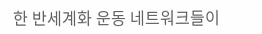한 반세계화 운동 네트워크들이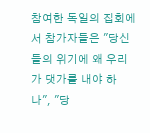참여한 독일의 집회에서 참가자들은 "당신들의 위기에 왜 우리가 댓가를 내야 하나", "당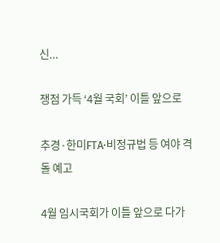신...

쟁점 가득 ‘4월 국회’ 이틀 앞으로

추경·한미FTA·비정규법 등 여야 격돌 예고

4월 임시국회가 이틀 앞으로 다가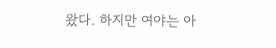왔다. 하지만 여야는 아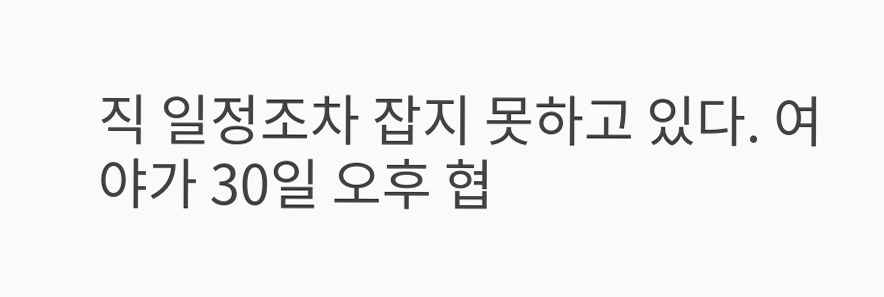직 일정조차 잡지 못하고 있다. 여야가 30일 오후 협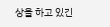상을 하고 있긴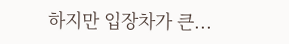하지만 입장차가 큰...